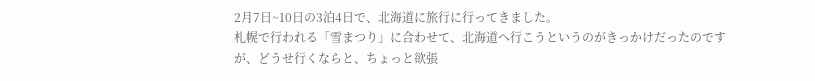2月7日~10日の3泊4日で、北海道に旅行に行ってきました。
札幌で行われる「雪まつり」に合わせて、北海道へ行こうというのがきっかけだったのですが、どうせ行くならと、ちょっと欲張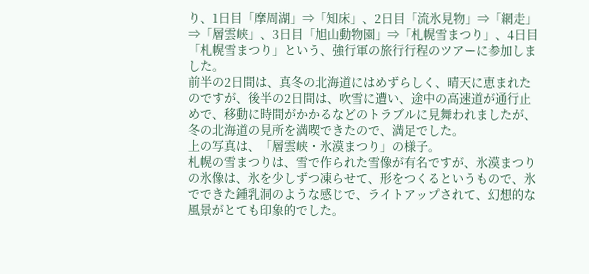り、1日目「摩周湖」⇒「知床」、2日目「流氷見物」⇒「網走」⇒「層雲峡」、3日目「旭山動物園」⇒「札幌雪まつり」、4日目「札幌雪まつり」という、強行軍の旅行行程のツアーに参加しました。
前半の2日間は、真冬の北海道にはめずらしく、晴天に恵まれたのですが、後半の2日間は、吹雪に遭い、途中の高速道が通行止めで、移動に時間がかかるなどのトラブルに見舞われましたが、冬の北海道の見所を満喫できたので、満足でした。
上の写真は、「層雲峡・氷漠まつり」の様子。
札幌の雪まつりは、雪で作られた雪像が有名ですが、氷漠まつりの氷像は、氷を少しずつ凍らせて、形をつくるというもので、氷でできた鍾乳洞のような感じで、ライトアップされて、幻想的な風景がとても印象的でした。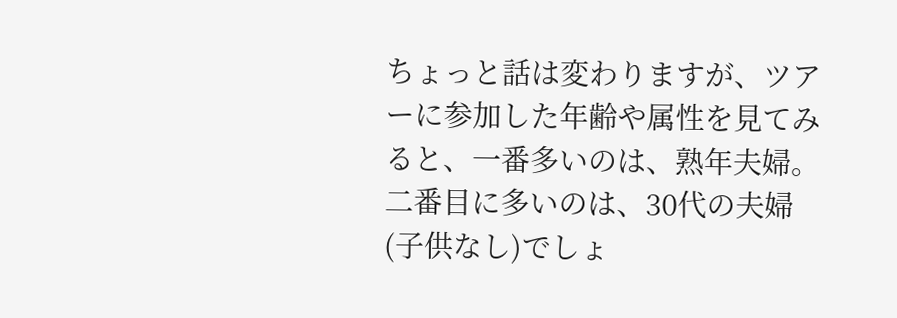ちょっと話は変わりますが、ツアーに参加した年齢や属性を見てみると、一番多いのは、熟年夫婦。二番目に多いのは、30代の夫婦(子供なし)でしょ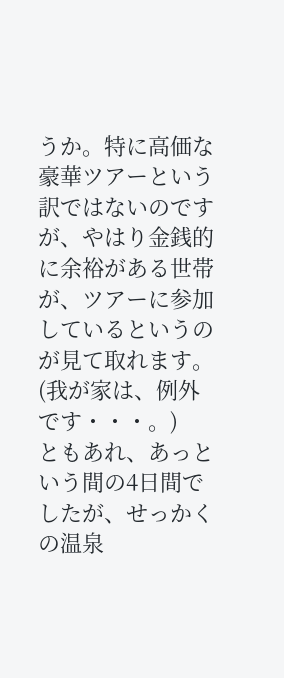うか。特に高価な豪華ツアーという訳ではないのですが、やはり金銭的に余裕がある世帯が、ツアーに参加しているというのが見て取れます。(我が家は、例外です・・・。)
ともあれ、あっという間の4日間でしたが、せっかくの温泉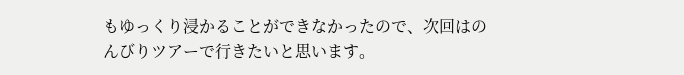もゆっくり浸かることができなかったので、次回はのんびりツアーで行きたいと思います。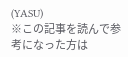(YASU)
※この記事を読んで参考になった方は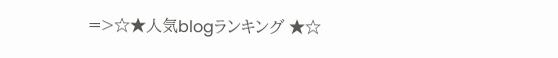=>☆★人気blogランキング ★☆